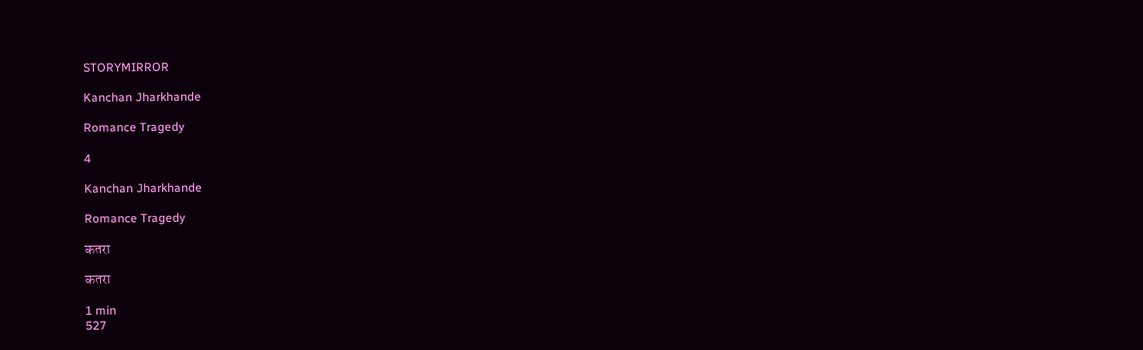STORYMIRROR

Kanchan Jharkhande

Romance Tragedy

4

Kanchan Jharkhande

Romance Tragedy

कतरा

कतरा

1 min
527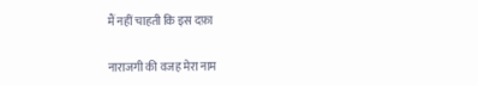मैं नहीं चाहती कि इस दफ़ा

नाराजगी की वजह मेरा नाम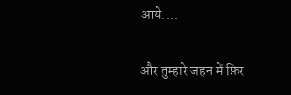आये....

और तुम्हारे जहन में फ़िर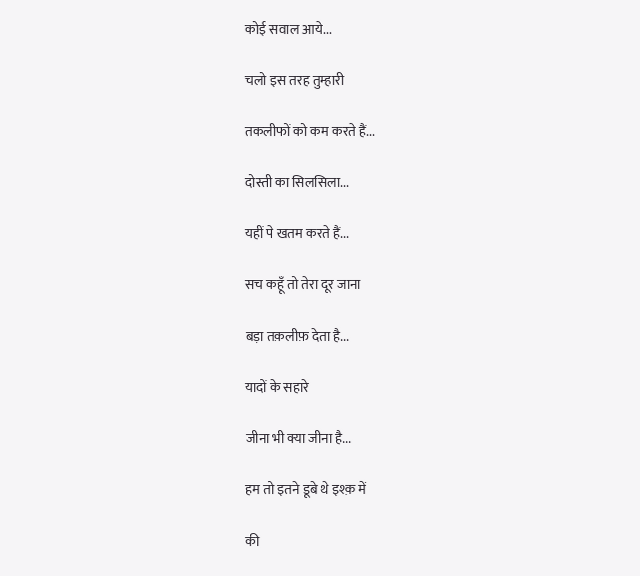कोई सवाल आये...

चलो इस तरह तुम्हारी

तकलीफों को कम करते हैं...

दोस्ती का सिलसिला...

यहीं पे खतम करते हैं...

सच कहूँ तो तेरा दूर जाना

बड़ा तक़लीफ़ देता है...

यादों के सहारे

जीना भी क्या जीना है...

हम तो इतने डूबे थे इश्क़ में

की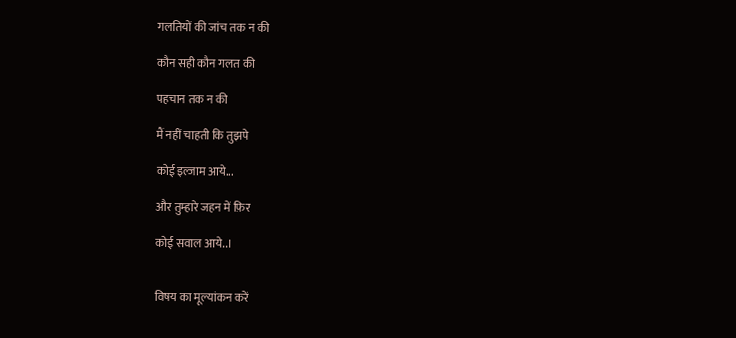गलतियों की जांच तक न की

कौन सही कौन गलत की

पहचान तक न की

मैं नहीं चाहती कि तुझपे

कोई इल्जाम आये...

और तुम्हारे जहन में फ़िर

कोई सवाल आये..।


विषय का मूल्यांकन करें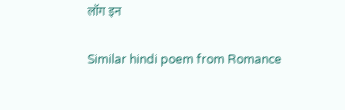लॉग इन

Similar hindi poem from Romance